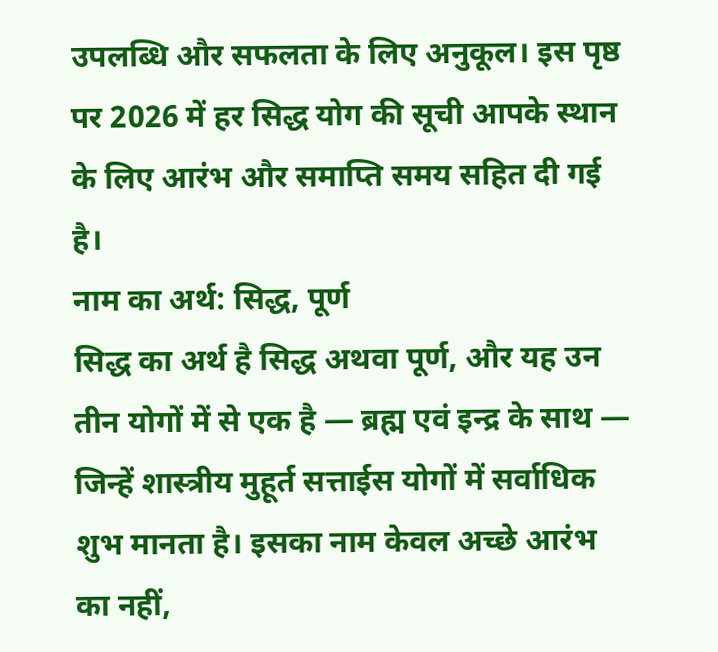उपलब्धि और सफलता के लिए अनुकूल। इस पृष्ठ पर 2026 में हर सिद्ध योग की सूची आपके स्थान के लिए आरंभ और समाप्ति समय सहित दी गई है।
नाम का अर्थ: सिद्ध, पूर्ण
सिद्ध का अर्थ है सिद्ध अथवा पूर्ण, और यह उन तीन योगों में से एक है — ब्रह्म एवं इन्द्र के साथ — जिन्हें शास्त्रीय मुहूर्त सत्ताईस योगों में सर्वाधिक शुभ मानता है। इसका नाम केवल अच्छे आरंभ का नहीं,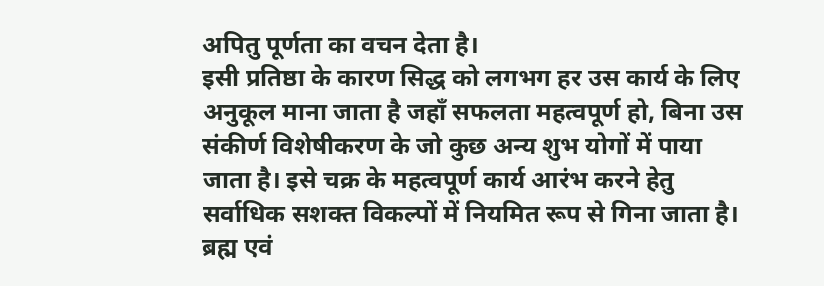अपितु पूर्णता का वचन देता है।
इसी प्रतिष्ठा के कारण सिद्ध को लगभग हर उस कार्य के लिए अनुकूल माना जाता है जहाँ सफलता महत्वपूर्ण हो, बिना उस संकीर्ण विशेषीकरण के जो कुछ अन्य शुभ योगों में पाया जाता है। इसे चक्र के महत्वपूर्ण कार्य आरंभ करने हेतु सर्वाधिक सशक्त विकल्पों में नियमित रूप से गिना जाता है।
ब्रह्म एवं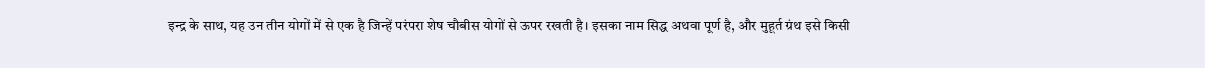इन्द्र के साथ, यह उन तीन योगों में से एक है जिन्हें परंपरा शेष चौबीस योगों से ऊपर रखती है। इसका नाम सिद्ध अथवा पूर्ण है, और मुहूर्त ग्रंथ इसे किसी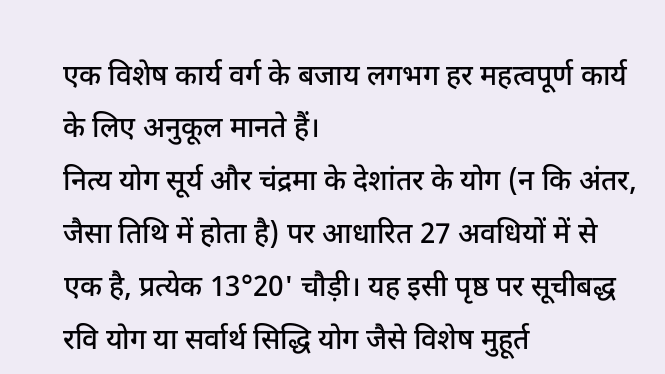एक विशेष कार्य वर्ग के बजाय लगभग हर महत्वपूर्ण कार्य के लिए अनुकूल मानते हैं।
नित्य योग सूर्य और चंद्रमा के देशांतर के योग (न कि अंतर, जैसा तिथि में होता है) पर आधारित 27 अवधियों में से एक है, प्रत्येक 13°20' चौड़ी। यह इसी पृष्ठ पर सूचीबद्ध रवि योग या सर्वार्थ सिद्धि योग जैसे विशेष मुहूर्त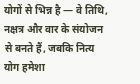योगों से भिन्न है — वे तिथि, नक्षत्र और वार के संयोजन से बनते हैं, जबकि नित्य योग हमेशा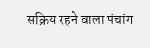सक्रिय रहने वाला पंचांग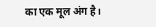का एक मूल अंग है।